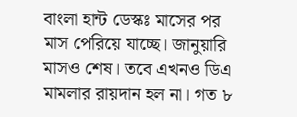বাংলা হান্ট ডেস্কঃ মাসের পর মাস পেরিয়ে যাচ্ছে। জানুয়ারি মাসও শেষ। তবে এখনও ডিএ মামলার রায়দান হল না। গত ৮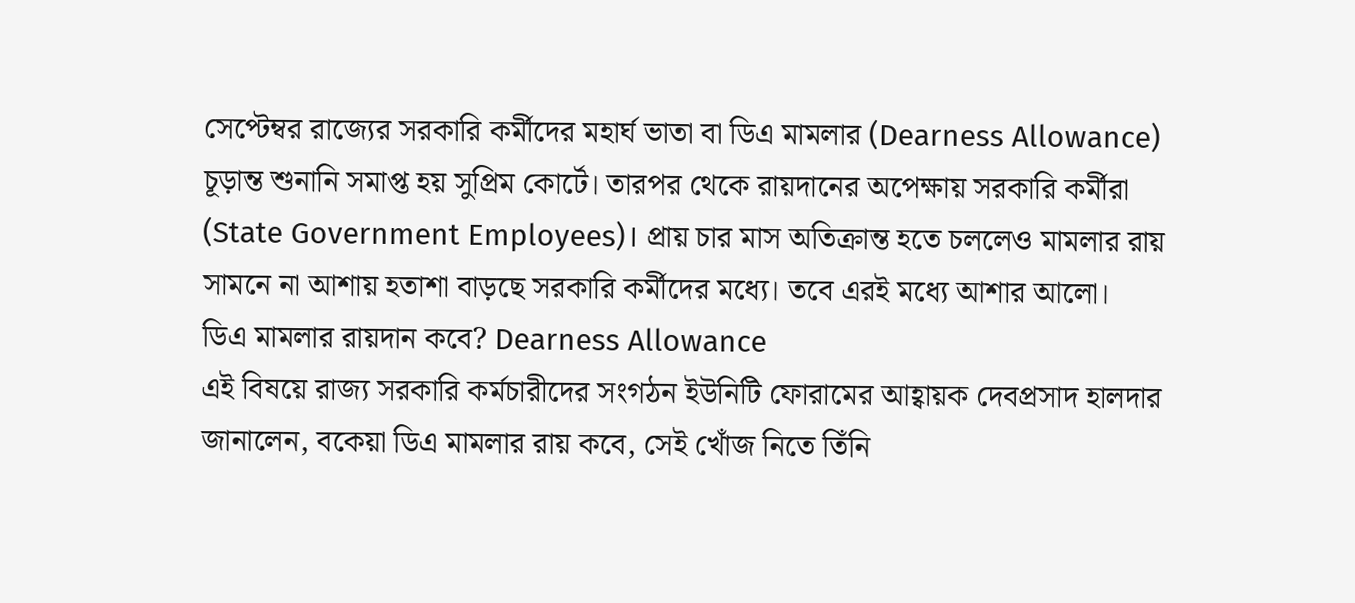সেপ্টেম্বর রাজ্যের সরকারি কর্মীদের মহার্ঘ ভাতা বা ডিএ মামলার (Dearness Allowance) চূড়ান্ত শুনানি সমাপ্ত হয় সুপ্রিম কোর্টে। তারপর থেকে রায়দানের অপেক্ষায় সরকারি কর্মীরা (State Government Employees)। প্রায় চার মাস অতিক্রান্ত হতে চললেও মামলার রায় সামনে না আশায় হতাশা বাড়ছে সরকারি কর্মীদের মধ্যে। তবে এরই মধ্যে আশার আলো।
ডিএ মামলার রায়দান কবে? Dearness Allowance
এই বিষয়ে রাজ্য সরকারি কর্মচারীদের সংগঠন ইউনিটি ফোরামের আহ্বায়ক দেবপ্রসাদ হালদার জানালেন, বকেয়া ডিএ মামলার রায় কবে, সেই খোঁজ নিতে তিঁনি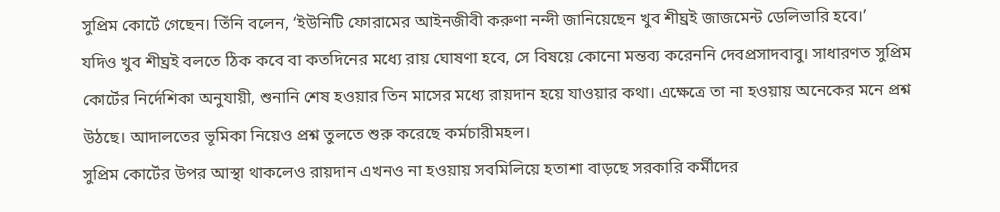সুপ্রিম কোর্টে গেছেন। তিঁনি বলেন, ‘ইউনিটি ফোরামের আইনজীবী করুণা নন্দী জানিয়েছেন খুব শীঘ্রই জাজমেন্ট ডেলিভারি হবে।’
যদিও খুব শীঘ্রই বলতে ঠিক কবে বা কতদিনের মধ্যে রায় ঘোষণা হবে, সে বিষয়ে কোনো মন্তব্য করেননি দেবপ্রসাদবাবু। সাধারণত সুপ্রিম কোর্টের নির্দেশিকা অনুযায়ী, শুনানি শেষ হওয়ার তিন মাসের মধ্যে রায়দান হয়ে যাওয়ার কথা। এক্ষেত্রে তা না হওয়ায় অনেকের মনে প্রশ্ন উঠছে। আদালতের ভূমিকা নিয়েও প্রশ্ন তুলতে শুরু করেছে কর্মচারীমহল।
সুপ্রিম কোর্টের উপর আস্থা থাকলেও রায়দান এখনও না হওয়ায় সবমিলিয়ে হতাশা বাড়ছে সরকারি কর্মীদের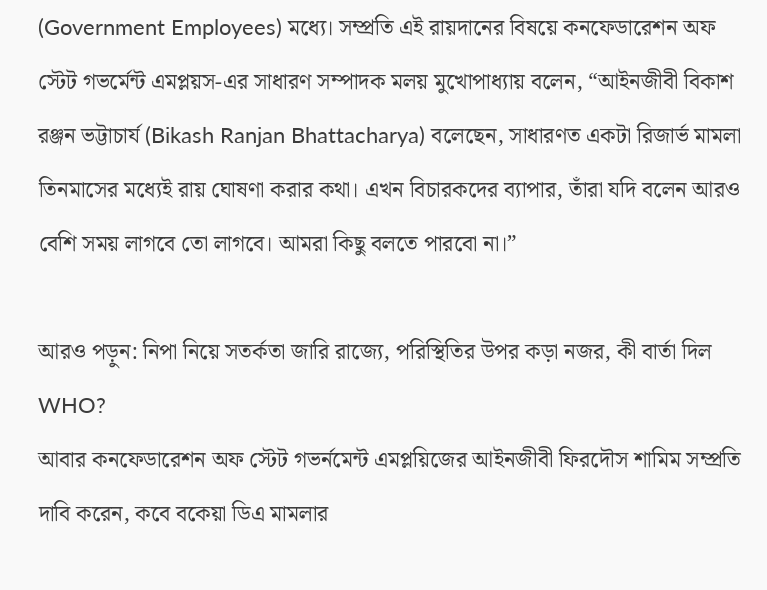(Government Employees) মধ্যে। সম্প্রতি এই রায়দানের বিষয়ে কনফেডারেশন অফ স্টেট গভর্মেন্ট এমপ্লয়স-এর সাধারণ সম্পাদক মলয় মুখোপাধ্যায় বলেন, “আইনজীবী বিকাশ রঞ্জন ভট্টাচার্য (Bikash Ranjan Bhattacharya) বলেছেন, সাধারণত একটা রিজার্ভ মামলা তিনমাসের মধ্যেই রায় ঘোষণা করার কথা। এখন বিচারকদের ব্যাপার, তাঁরা যদি বলেন আরও বেশি সময় লাগবে তো লাগবে। আমরা কিছু বলতে পারবো না।”

আরও পড়ুন: নিপা নিয়ে সতর্কতা জারি রাজ্যে, পরিস্থিতির উপর কড়া নজর, কী বার্তা দিল WHO?
আবার কনফেডারেশন অফ স্টেট গভর্নমেন্ট এমপ্লয়িজের আইনজীবী ফিরদৌস শামিম সম্প্রতি দাবি করেন, কবে বকেয়া ডিএ মামলার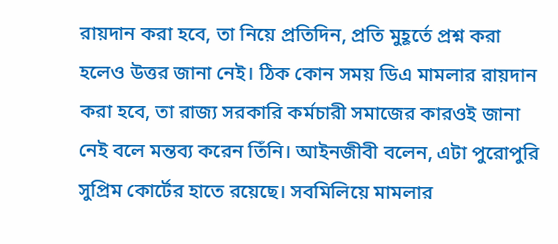রায়দান করা হবে, তা নিয়ে প্রতিদিন, প্রতি মুহূর্তে প্রশ্ন করা হলেও উত্তর জানা নেই। ঠিক কোন সময় ডিএ মামলার রায়দান করা হবে, তা রাজ্য সরকারি কর্মচারী সমাজের কারওই জানা নেই বলে মন্তব্য করেন তিঁনি। আইনজীবী বলেন, এটা পুরোপুরি সুপ্রিম কোর্টের হাতে রয়েছে। সবমিলিয়ে মামলার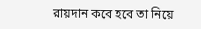রায়দান কবে হবে তা নিয়ে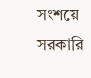সংশয়ে সরকারি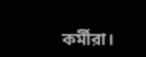কর্মীরা।